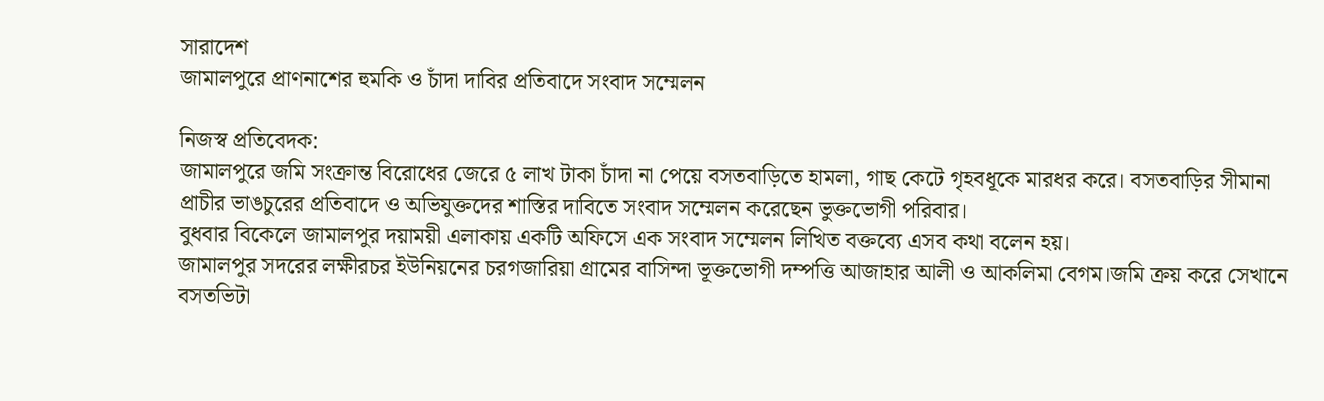সারাদেশ
জামালপুরে প্রাণনাশের হুমকি ও চাঁদা দাবির প্রতিবাদে সংবাদ সম্মেলন

নিজস্ব প্রতিবেদক:
জামালপুরে জমি সংক্রান্ত বিরোধের জেরে ৫ লাখ টাকা চাঁদা না পেয়ে বসতবাড়িতে হামলা, গাছ কেটে গৃহবধূকে মারধর করে। বসতবাড়ির সীমানা প্রাচীর ভাঙচুরের প্রতিবাদে ও অভিযুক্তদের শাস্তির দাবিতে সংবাদ সম্মেলন করেছেন ভুক্তভোগী পরিবার।
বুধবার বিকেলে জামালপুর দয়াময়ী এলাকায় একটি অফিসে এক সংবাদ সম্মেলন লিখিত বক্তব্যে এসব কথা বলেন হয়।
জামালপুর সদরের লক্ষীরচর ইউনিয়নের চরগজারিয়া গ্রামের বাসিন্দা ভূক্তভোগী দম্পত্তি আজাহার আলী ও আকলিমা বেগম।জমি ক্রয় করে সেখানে বসতভিটা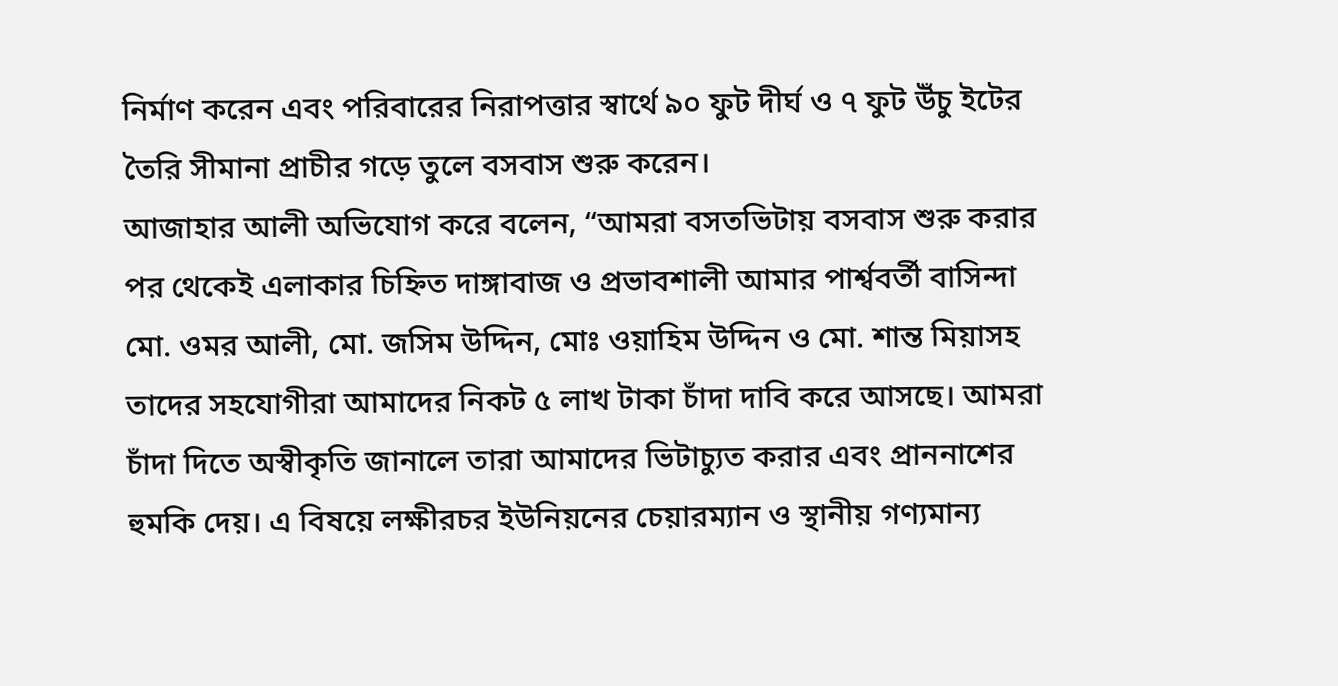নির্মাণ করেন এবং পরিবারের নিরাপত্তার স্বার্থে ৯০ ফুট দীর্ঘ ও ৭ ফুট উঁচু ইটের তৈরি সীমানা প্রাচীর গড়ে তুলে বসবাস শুরু করেন।
আজাহার আলী অভিযোগ করে বলেন, “আমরা বসতভিটায় বসবাস শুরু করার পর থেকেই এলাকার চিহ্নিত দাঙ্গাবাজ ও প্রভাবশালী আমার পার্শ্ববর্তী বাসিন্দা মো. ওমর আলী, মো. জসিম উদ্দিন, মোঃ ওয়াহিম উদ্দিন ও মো. শান্ত মিয়াসহ তাদের সহযোগীরা আমাদের নিকট ৫ লাখ টাকা চাঁদা দাবি করে আসছে। আমরা চাঁদা দিতে অস্বীকৃতি জানালে তারা আমাদের ভিটাচ্যুত করার এবং প্রাননাশের হুমকি দেয়। এ বিষয়ে লক্ষীরচর ইউনিয়নের চেয়ারম্যান ও স্থানীয় গণ্যমান্য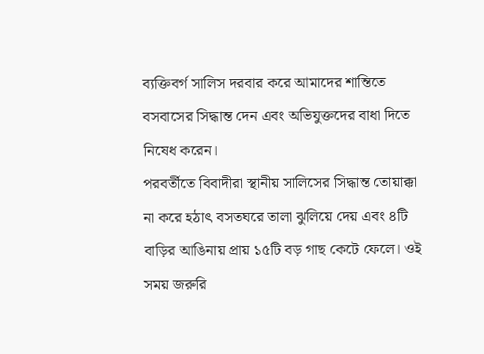ব্যক্তিবর্গ সালিস দরবার করে আমাদের শান্তিতে বসবাসের সিদ্ধান্ত দেন এবং অভিযুক্তদের বাধা দিতে নিষেধ করেন।
পরবর্তীতে বিবাদীরা স্থানীয় সালিসের সিদ্ধান্ত তোয়াক্কা না করে হঠাৎ বসতঘরে তালা ঝুলিয়ে দেয় এবং ৪টি বাড়ির আঙিনায় প্রায় ১৫টি বড় গাছ কেটে ফেলে। ওই সময় জরুরি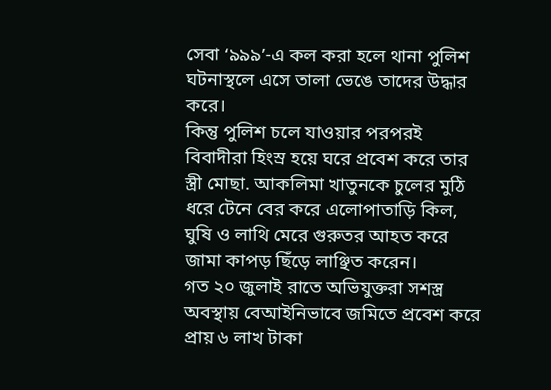সেবা ‘৯৯৯’-এ কল করা হলে থানা পুলিশ ঘটনাস্থলে এসে তালা ভেঙে তাদের উদ্ধার করে।
কিন্তু পুলিশ চলে যাওয়ার পরপরই বিবাদীরা হিংস্র হয়ে ঘরে প্রবেশ করে তার স্ত্রী মোছা. আকলিমা খাতুনকে চুলের মুঠি ধরে টেনে বের করে এলোপাতাড়ি কিল, ঘুষি ও লাথি মেরে গুরুতর আহত করে জামা কাপড় ছিঁড়ে লাঞ্ছিত করেন।
গত ২০ জুলাই রাতে অভিযুক্তরা সশস্ত্র অবস্থায় বেআইনিভাবে জমিতে প্রবেশ করে প্রায় ৬ লাখ টাকা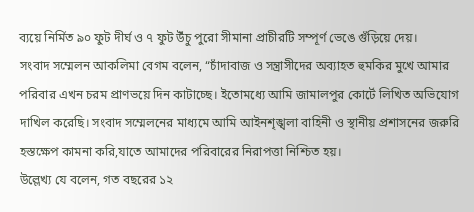ব্যয়ে নির্মিত ৯০ ফুট দীর্ঘ ও ৭ ফুট উঁচু পুরো সীমানা প্রাচীরটি সম্পূর্ণ ভেঙে গুঁড়িয়ে দেয়।
সংবাদ সম্মেলন আকলিমা বেগম বলেন, “চাঁদাবাজ ও সন্ত্রাসীদের অব্যাহত হুমকির মুখে আমার পরিবার এখন চরম প্রাণভয়ে দিন কাটাচ্ছে। ইতোমধ্যে আমি জামালপুর কোর্টে লিখিত অভিযোগ দাখিল করেছি। সংবাদ সম্মেলনের মাধ্যমে আমি আইনশৃঙ্খলা বাহিনী ও স্থানীয় প্রশাসনের জরুরি হস্তক্ষেপ কামনা করি,যাতে আমাদের পরিবারের নিরাপত্তা নিশ্চিত হয়।
উল্লেখ্য যে বলেন, গত বছরের ১২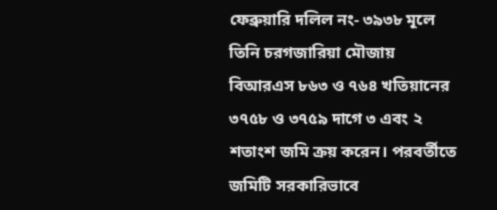ফেব্রুয়ারি দলিল নং- ৩৯৩৮ মূলে তিনি চরগজারিয়া মৌজায় বিআরএস ৮৬৩ ও ৭৬৪ খতিয়ানের ৩৭৫৮ ও ৩৭৫৯ দাগে ৩ এবং ২ শতাংশ জমি ক্রয় করেন। পরবর্তীতে জমিটি সরকারিভাবে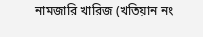নামজারি খারিজ (খতিয়ান নং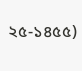২৫-১৪৫৫)